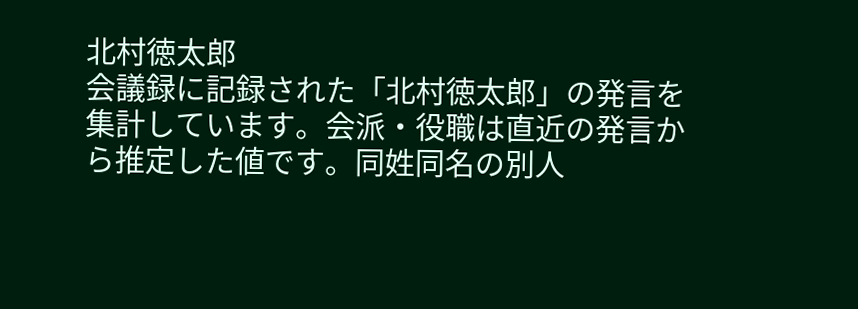北村徳太郎
会議録に記録された「北村徳太郎」の発言を集計しています。会派・役職は直近の発言から推定した値です。同姓同名の別人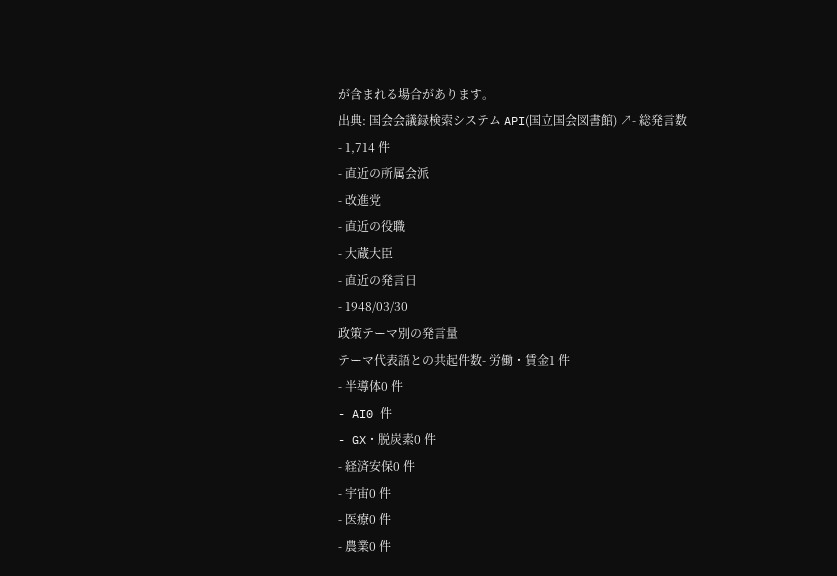が含まれる場合があります。
出典: 国会会議録検索システム API(国立国会図書館) ↗- 総発言数
- 1,714 件
- 直近の所属会派
- 改進党
- 直近の役職
- 大蔵大臣
- 直近の発言日
- 1948/03/30
政策テーマ別の発言量
テーマ代表語との共起件数- 労働・賃金1 件
- 半導体0 件
- AI0 件
- GX・脱炭素0 件
- 経済安保0 件
- 宇宙0 件
- 医療0 件
- 農業0 件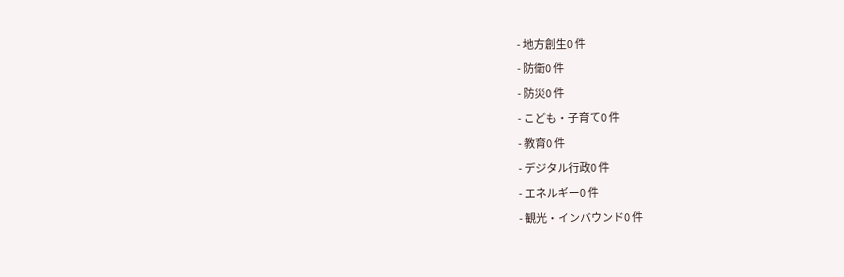- 地方創生0 件
- 防衛0 件
- 防災0 件
- こども・子育て0 件
- 教育0 件
- デジタル行政0 件
- エネルギー0 件
- 観光・インバウンド0 件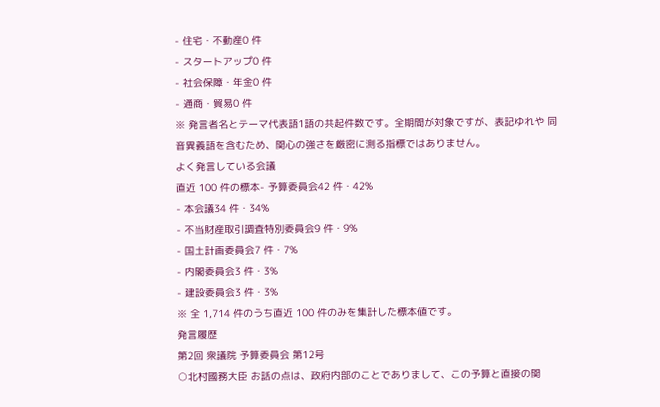- 住宅・不動産0 件
- スタートアップ0 件
- 社会保障・年金0 件
- 通商・貿易0 件
※ 発言者名とテーマ代表語1語の共起件数です。全期間が対象ですが、表記ゆれや 同音異義語を含むため、関心の強さを厳密に測る指標ではありません。
よく発言している会議
直近 100 件の標本- 予算委員会42 件・42%
- 本会議34 件・34%
- 不当財産取引調査特別委員会9 件・9%
- 国土計画委員会7 件・7%
- 内閣委員会3 件・3%
- 建設委員会3 件・3%
※ 全 1,714 件のうち直近 100 件のみを集計した標本値です。
発言履歴
第2回 衆議院 予算委員会 第12号
○北村國務大臣 お話の点は、政府内部のことでありまして、この予算と直接の関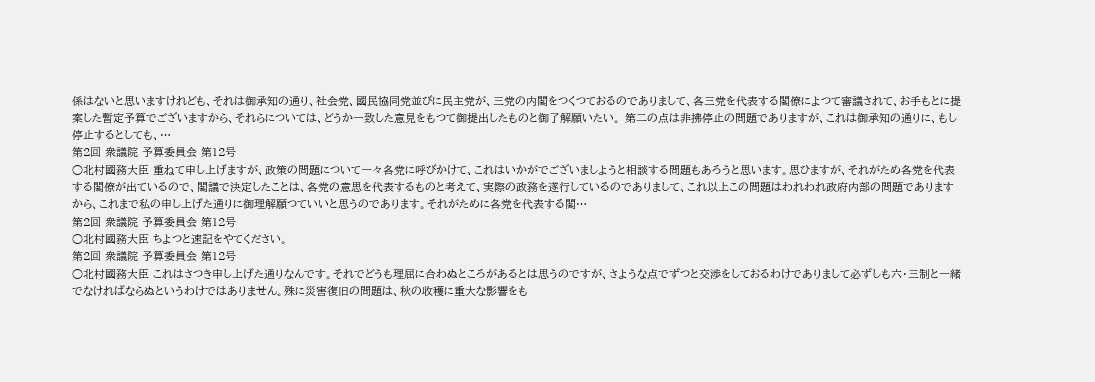係はないと思いますけれども、それは御承知の通り、社会党、國民協同党並びに民主党が、三党の内閣をつくつておるのでありまして、各三党を代表する閣僚によつて審議されて、お手もとに提案した暫定予算でございますから、それらについては、どうか一致した意見をもつて御提出したものと御了解願いたい。 第二の点は非拂停止の問題でありますが、これは御承知の通りに、もし停止するとしても、…
第2回 衆議院 予算委員会 第12号
○北村國務大臣 重ねて申し上げますが、政策の問題について一々各党に呼びかけて、これはいかがでございましようと相談する問題もあろうと思います。思ひますが、それがため各党を代表する閣僚が出ているので、閣議で決定したことは、各党の意思を代表するものと考えて、実際の政務を遂行しているのでありまして、これ以上この問題はわれわれ政府内部の問題でありますから、これまで私の申し上げた通りに御理解願つていいと思うのであります。それがために各党を代表する閣…
第2回 衆議院 予算委員会 第12号
○北村國務大臣 ちよつと速記をやてください。
第2回 衆議院 予算委員会 第12号
○北村國務大臣 これはさつき申し上げた通りなんです。それでどうも理屈に合わぬところがあるとは思うのですが、さような点でずつと交渉をしておるわけでありまして必ずしも六・三制と一緒でなければならぬというわけではありません。殊に災害復旧の問題は、秋の收穫に重大な影響をも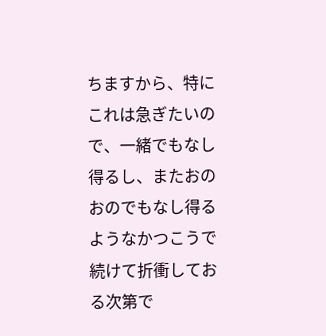ちますから、特にこれは急ぎたいので、一緒でもなし得るし、またおのおのでもなし得るようなかつこうで続けて折衝しておる次第で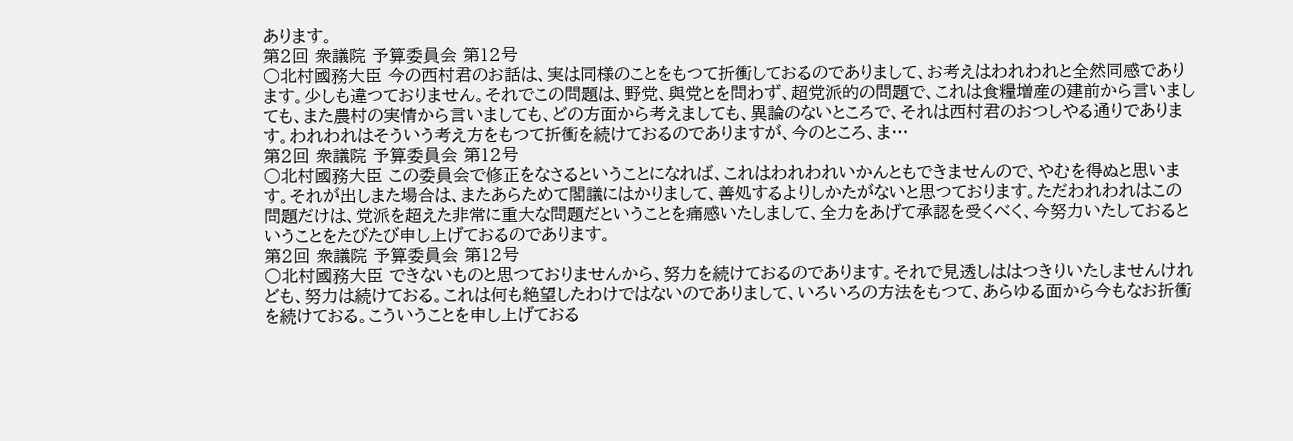あります。
第2回 衆議院 予算委員会 第12号
○北村國務大臣 今の西村君のお話は、実は同様のことをもつて折衝しておるのでありまして、お考えはわれわれと全然同感であります。少しも違つておりません。それでこの問題は、野党、與党とを問わず、超党派的の問題で、これは食糧増産の建前から言いましても、また農村の実情から言いましても、どの方面から考えましても、異論のないところで、それは西村君のおつしやる通りであります。われわれはそういう考え方をもつて折衝を続けておるのでありますが、今のところ、ま…
第2回 衆議院 予算委員会 第12号
○北村國務大臣 この委員会で修正をなさるということになれば、これはわれわれいかんともできませんので、やむを得ぬと思います。それが出しまた場合は、またあらためて閣議にはかりまして、善処するよりしかたがないと思つております。ただわれわれはこの問題だけは、党派を超えた非常に重大な問題だということを痛感いたしまして、全力をあげて承認を受くべく、今努力いたしておるということをたびたび申し上げておるのであります。
第2回 衆議院 予算委員会 第12号
○北村國務大臣 できないものと思つておりませんから、努力を続けておるのであります。それで見透しははつきりいたしませんけれども、努力は続けておる。これは何も絶望したわけではないのでありまして、いろいろの方法をもつて、あらゆる面から今もなお折衝を続けておる。こういうことを申し上げておる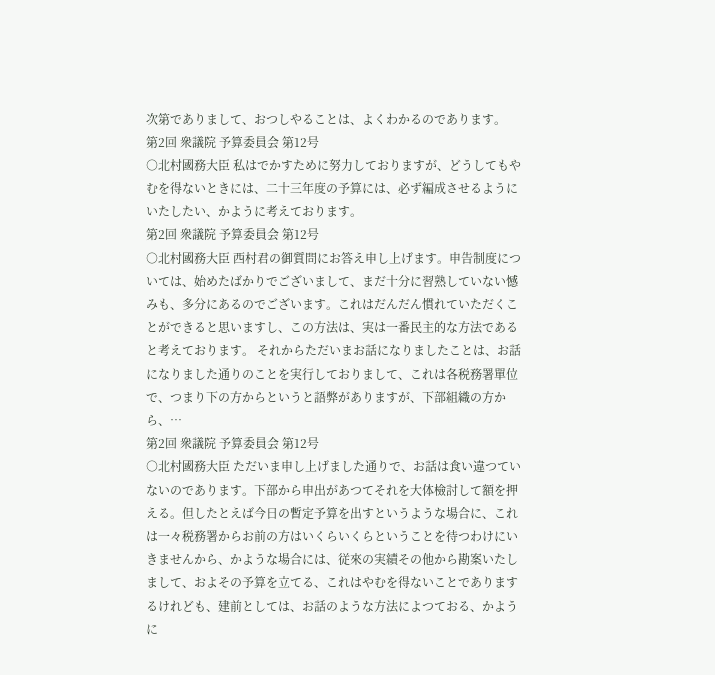次第でありまして、おつしやることは、よくわかるのであります。
第2回 衆議院 予算委員会 第12号
○北村國務大臣 私はでかすために努力しておりますが、どうしてもやむを得ないときには、二十三年度の予算には、必ず編成させるようにいたしたい、かように考えております。
第2回 衆議院 予算委員会 第12号
○北村國務大臣 西村君の御質問にお答え申し上げます。申告制度については、始めたばかりでございまして、まだ十分に習熟していない憾みも、多分にあるのでございます。これはだんだん慣れていただくことができると思いますし、この方法は、実は一番民主的な方法であると考えております。 それからただいまお話になりましたことは、お話になりました通りのことを実行しておりまして、これは各税務署單位で、つまり下の方からというと語弊がありますが、下部組織の方から、…
第2回 衆議院 予算委員会 第12号
○北村國務大臣 ただいま申し上げました通りで、お話は食い違つていないのであります。下部から申出があつてそれを大体檢討して額を押える。但したとえば今日の暫定予算を出すというような場合に、これは一々税務署からお前の方はいくらいくらということを待つわけにいきませんから、かような場合には、従來の実績その他から勘案いたしまして、およその予算を立てる、これはやむを得ないことでありまするけれども、建前としては、お話のような方法によつておる、かように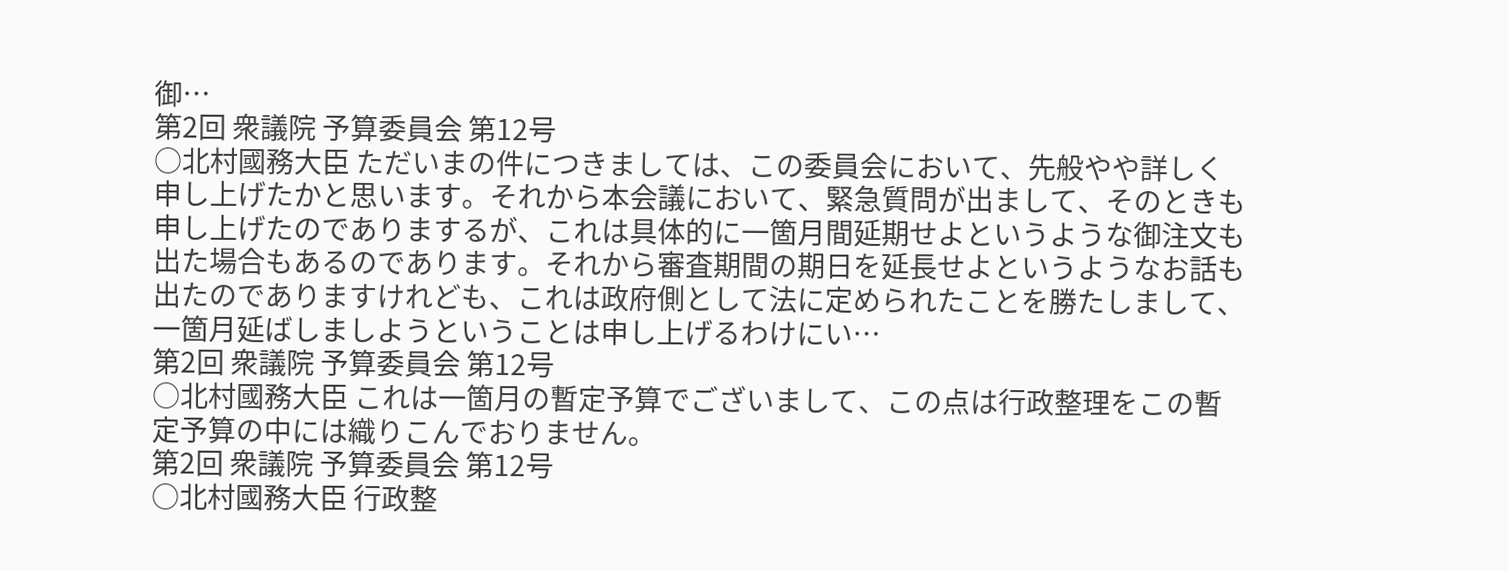御…
第2回 衆議院 予算委員会 第12号
○北村國務大臣 ただいまの件につきましては、この委員会において、先般やや詳しく申し上げたかと思います。それから本会議において、緊急質問が出まして、そのときも申し上げたのでありまするが、これは具体的に一箇月間延期せよというような御注文も出た場合もあるのであります。それから審査期間の期日を延長せよというようなお話も出たのでありますけれども、これは政府側として法に定められたことを勝たしまして、一箇月延ばしましようということは申し上げるわけにい…
第2回 衆議院 予算委員会 第12号
○北村國務大臣 これは一箇月の暫定予算でございまして、この点は行政整理をこの暫定予算の中には織りこんでおりません。
第2回 衆議院 予算委員会 第12号
○北村國務大臣 行政整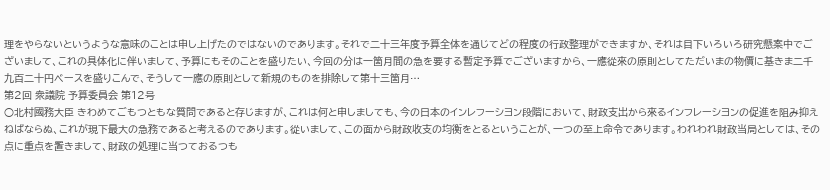理をやらないというような意味のことは申し上げたのではないのであります。それで二十三年度予算全体を通じてどの程度の行政整理ができますか、それは目下いろいろ研究懸案中でございまして、これの具体化に伴いまして、予算にもそのことを盛りたい、今回の分は一箇月間の急を要する暫定予算でございますから、一應從來の原則としてただいまの物價に基きま二千九百二十円ベースを盛りこんで、そうして一應の原則として新規のものを排除して第十三箇月…
第2回 衆議院 予算委員会 第12号
○北村國務大臣 きわめてごもつともな質問であると存じますが、これは何と申しましても、今の日本のインレフーシヨン段階において、財政支出から來るインフレーシヨンの促進を阻み抑えねばならぬ、これが現下最大の急務であると考えるのであります。從いまして、この面から財政收支の均衡をとるということが、一つの至上命令であります。われわれ財政当局としては、その点に重点を置きまして、財政の処理に当つておるつも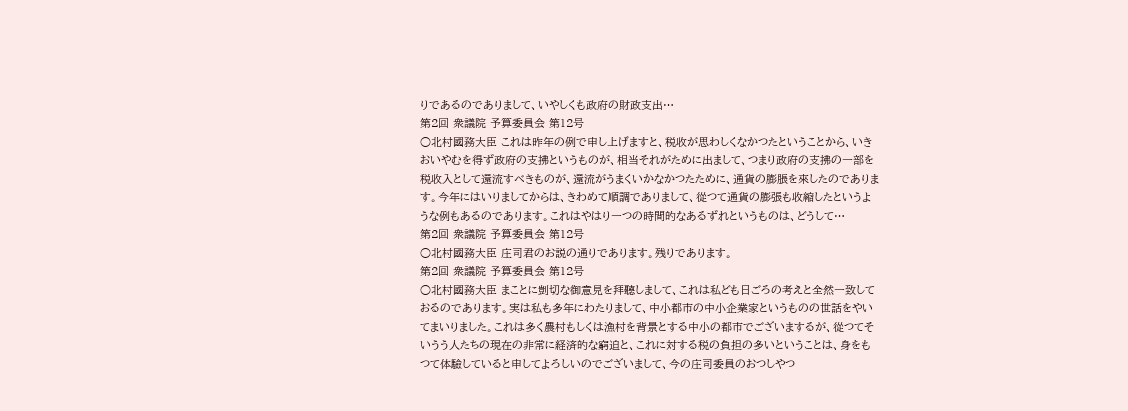りであるのでありまして、いやしくも政府の財政支出…
第2回 衆議院 予算委員会 第12号
○北村國務大臣 これは昨年の例で申し上げますと、税收が思わしくなかつたということから、いきおいやむを得ず政府の支拂というものが、相当それがために出まして、つまり政府の支拂の一部を税收入として還流すベきものが、還流がうまくいかなかつたために、通貨の膨脹を來したのであります。今年にはいりましてからは、きわめて順調でありまして、從つて通貨の膨張も收縮したというような例もあるのであります。これはやはり一つの時間的なあるずれというものは、どうして…
第2回 衆議院 予算委員会 第12号
○北村國務大臣 庄司君のお説の通りであります。残りであります。
第2回 衆議院 予算委員会 第12号
○北村國務大臣 まことに剴切な御意見を拜聽しまして、これは私ども日ごろの考えと全然一致しておるのであります。実は私も多年にわたりまして、中小都市の中小企業家というものの世話をやいてまいりました。これは多く農村もしくは漁村を背景とする中小の都市でございまするが、從つてそいうう人たちの現在の非常に経済的な窮迫と、これに対する税の負担の多いということは、身をもつて体驗していると申してよろしいのでございまして、今の庄司委員のおつしやつ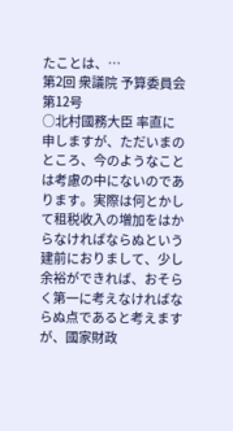たことは、…
第2回 衆議院 予算委員会 第12号
○北村國務大臣 率直に申しますが、ただいまのところ、今のようなことは考慮の中にないのであります。実際は何とかして租税收入の増加をはからなければならぬという建前におりまして、少し余裕ができれば、おそらく第一に考えなければならぬ点であると考えますが、國家財政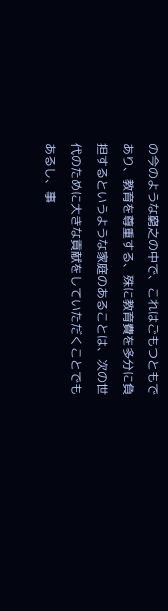の今のような窮之の中で、これはごもつともであり、教育を尊重する、殊に教育費を多分に負担するというような家庭のあることは、次の世代のために大きな貢献をしていただくことでもあるし、事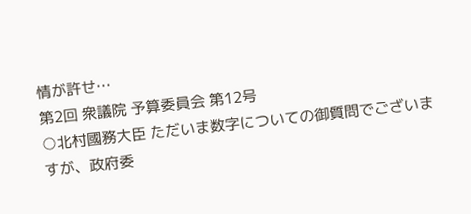情が許せ…
第2回 衆議院 予算委員会 第12号
○北村國務大臣 ただいま数字についての御質問でございますが、政府委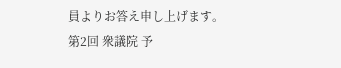員よりお答え申し上げます。
第2回 衆議院 予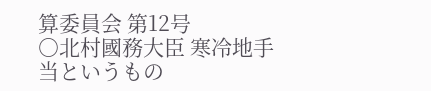算委員会 第12号
○北村國務大臣 寒冷地手当というもの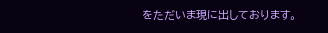をただいま現に出しております。